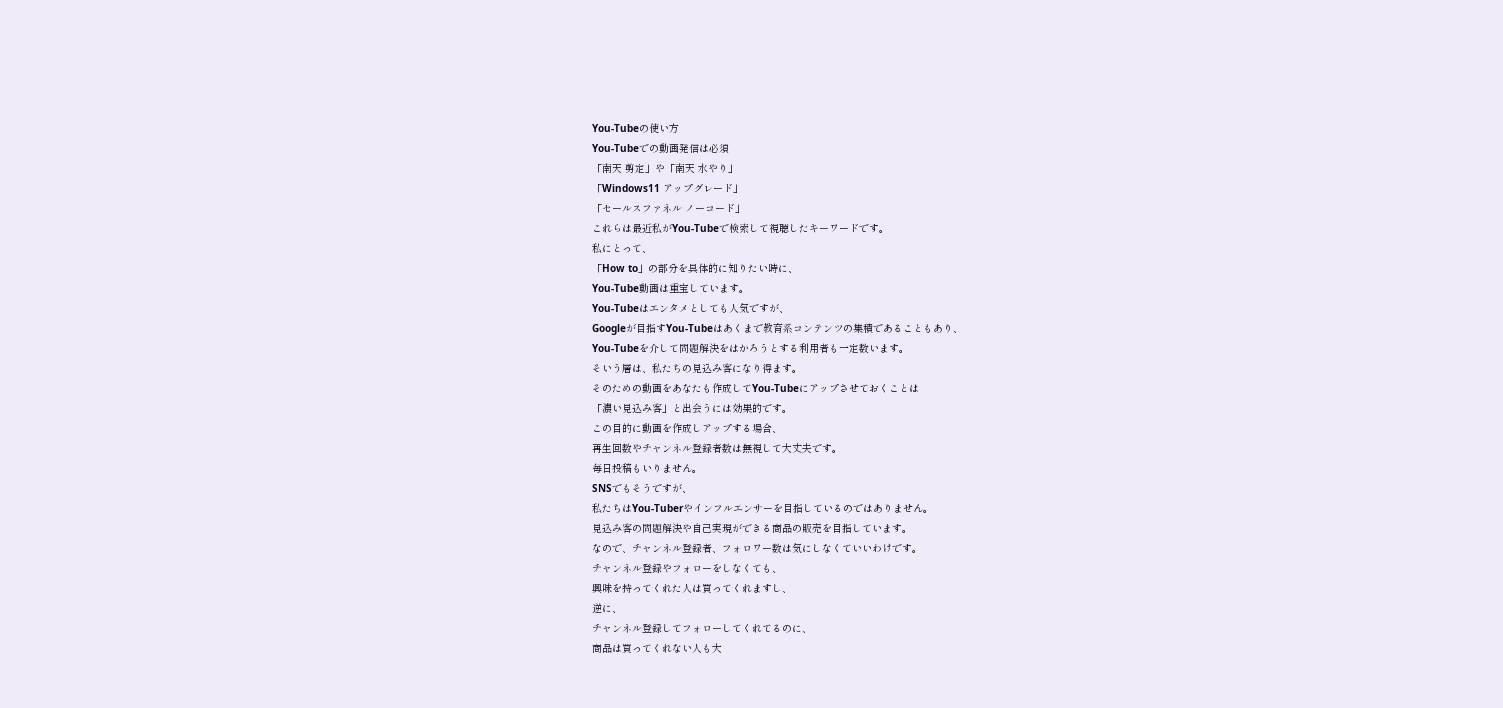You-Tubeの使い方
You-Tubeでの動画発信は必須
「南天 剪定」や「南天 水やり」
「Windows11 アップグレード」
「セールスファネル ノーコード」
これらは最近私がYou-Tubeで検索して視聴したキーワードです。
私にとって、
「How to」の部分を具体的に知りたい時に、
You-Tube動画は重宝しています。
You-Tubeはエンタメとしても人気ですが、
Googleが目指すYou-Tubeはあくまで教育系コンテンツの集積であることもあり、
You-Tubeを介して問題解決をはかろうとする利用者も一定数います。
そいう層は、私たちの見込み客になり得ます。
そのための動画をあなたも作成してYou-Tubeにアップさせておくことは
「濃い見込み客」と出会うには効果的です。
この目的に動画を作成しアップする場合、
再生回数やチャンネル登録者数は無視して大丈夫です。
毎日投稿もいりません。
SNSでもそうですが、
私たちはYou-Tuberやインフルエンサーを目指しているのではありません。
見込み客の問題解決や自己実現ができる商品の販売を目指しています。
なので、チャンネル登録者、フォロワー数は気にしなくていいわけです。
チャンネル登録やフォローをしなくても、
興味を持ってくれた人は買ってくれますし、
逆に、
チャンネル登録してフォローしてくれてるのに、
商品は買ってくれない人も大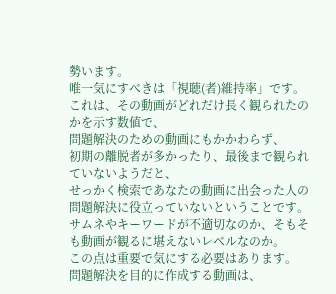勢います。
唯一気にすべきは「視聴(者)維持率」です。
これは、その動画がどれだけ長く観られたのかを示す数値で、
問題解決のための動画にもかかわらず、
初期の離脱者が多かったり、最後まで観られていないようだと、
せっかく検索であなたの動画に出会った人の問題解決に役立っていないということです。
サムネやキーワードが不適切なのか、そもそも動画が観るに堪えないレベルなのか。
この点は重要で気にする必要はあります。
問題解決を目的に作成する動画は、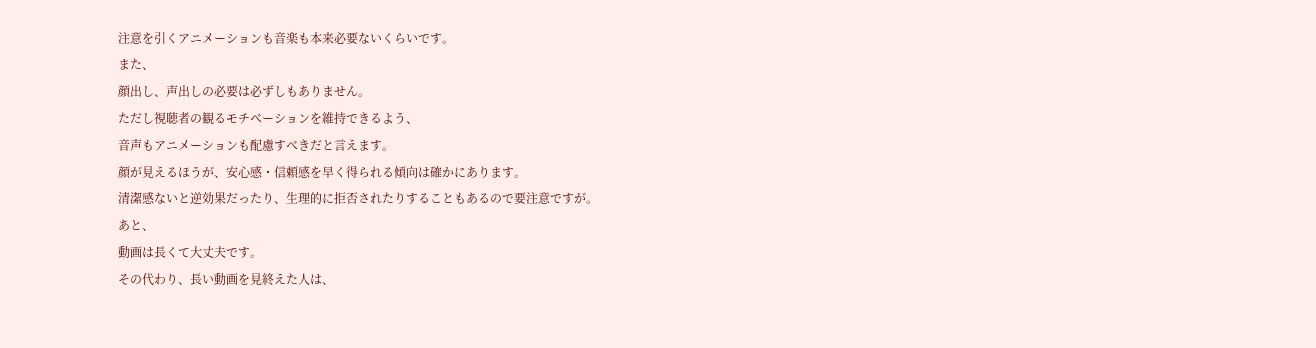注意を引くアニメーションも音楽も本来必要ないくらいです。
また、
顔出し、声出しの必要は必ずしもありません。
ただし視聴者の観るモチベーションを維持できるよう、
音声もアニメーションも配慮すべきだと言えます。
顔が見えるほうが、安心感・信頼感を早く得られる傾向は確かにあります。
清潔感ないと逆効果だったり、生理的に拒否されたりすることもあるので要注意ですが。
あと、
動画は長くて大丈夫です。
その代わり、長い動画を見終えた人は、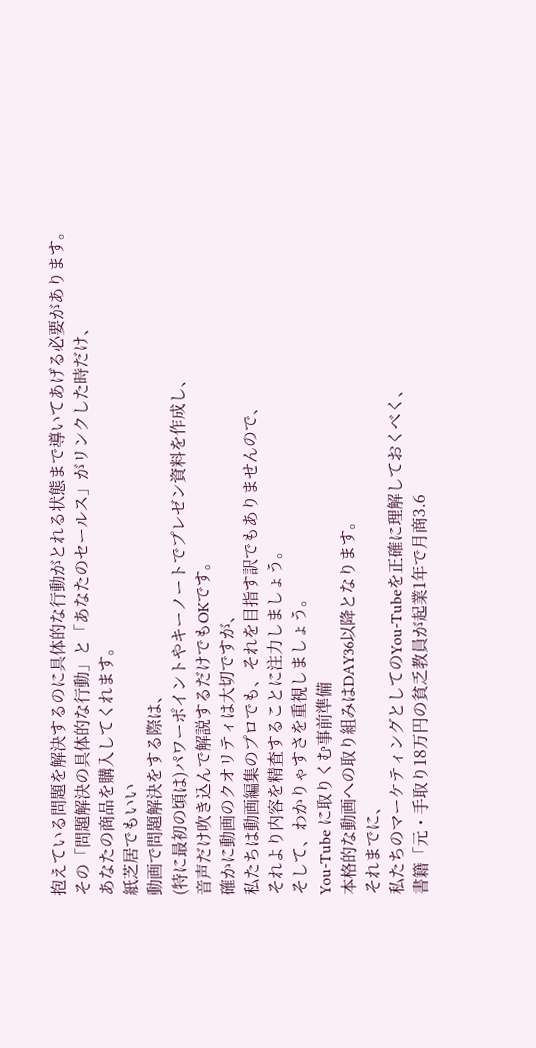抱えている問題を解決するのに具体的な行動がとれる状態まで導いてあげる必要があります。
その「問題解決の具体的な行動」と「あなたのセールス」がリンクした時だけ、
あなたの商品を購入してくれます。
紙芝居でもいい
動画で問題解決をする際は、
(特に最初の頃は)パワーポイントやキーノートでプレゼン資料を作成し、
音声だけ吹き込んで解説するだけでもOKです。
確かに動画のクオリティは大切ですが、
私たちは動画編集のプロでも、それを目指す訳でもありませんので、
それより内容を精査することに注力しましょう。
そして、わかりゃすさを重視しましょう。
You-Tube に取りくむ事前準備
本格的な動画への取り組みはDAY36以降となります。
それまでに、
私たちのマーケティングとしてのYou-Tubeを正確に理解しておくべく、
書籍「元・手取り18万円の貧乏教員が起業1年で月商3.6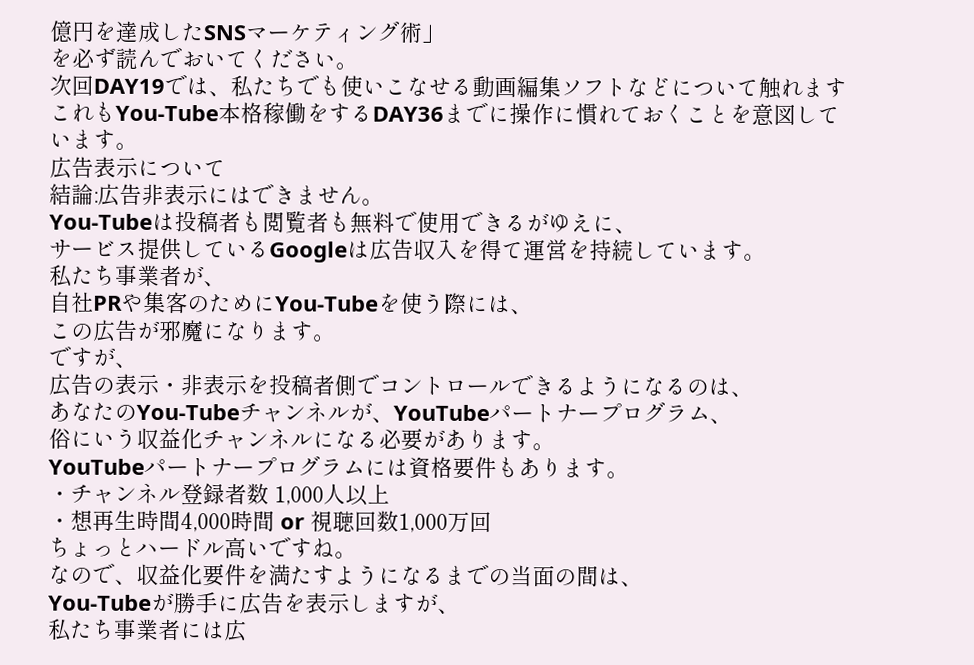億円を達成したSNSマーケティング術」
を必ず読んでおいてください。
次回DAY19では、私たちでも使いこなせる動画編集ソフトなどについて触れます
これもYou-Tube本格稼働をするDAY36までに操作に慣れておくことを意図しています。
広告表示について
結論:広告非表示にはできません。
You-Tubeは投稿者も閲覧者も無料で使用できるがゆえに、
サービス提供しているGoogleは広告収入を得て運営を持続しています。
私たち事業者が、
自社PRや集客のためにYou-Tubeを使う際には、
この広告が邪魔になります。
ですが、
広告の表示・非表示を投稿者側でコントロールできるようになるのは、
あなたのYou-Tubeチャンネルが、YouTubeパートナープログラム、
俗にいう収益化チャンネルになる必要があります。
YouTubeパートナープログラムには資格要件もあります。
・チャンネル登録者数 1,000人以上
・想再生時間4,000時間 or 視聴回数1,000万回
ちょっとハードル高いですね。
なので、収益化要件を満たすようになるまでの当面の間は、
You-Tubeが勝手に広告を表示しますが、
私たち事業者には広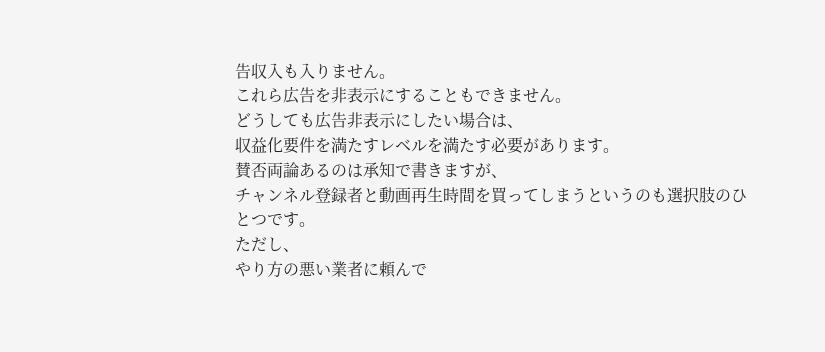告収入も入りません。
これら広告を非表示にすることもできません。
どうしても広告非表示にしたい場合は、
収益化要件を満たすレベルを満たす必要があります。
賛否両論あるのは承知で書きますが、
チャンネル登録者と動画再生時間を買ってしまうというのも選択肢のひとつです。
ただし、
やり方の悪い業者に頼んで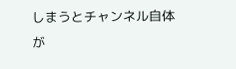しまうとチャンネル自体が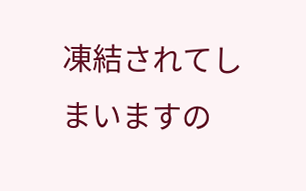凍結されてしまいますの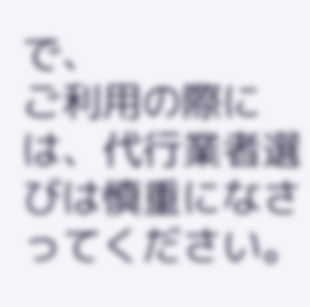で、
ご利用の際には、代行業者選びは慎重になさってください。